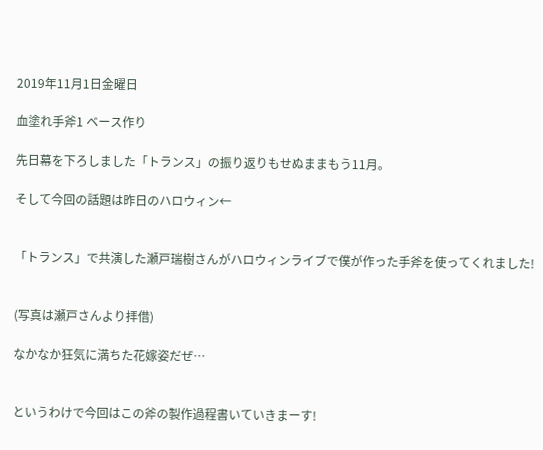2019年11月1日金曜日

血塗れ手斧1 ベース作り

先日幕を下ろしました「トランス」の振り返りもせぬままもう11月。

そして今回の話題は昨日のハロウィン←


「トランス」で共演した瀬戸瑞樹さんがハロウィンライブで僕が作った手斧を使ってくれました!


(写真は瀬戸さんより拝借)

なかなか狂気に満ちた花嫁姿だぜ…


というわけで今回はこの斧の製作過程書いていきまーす!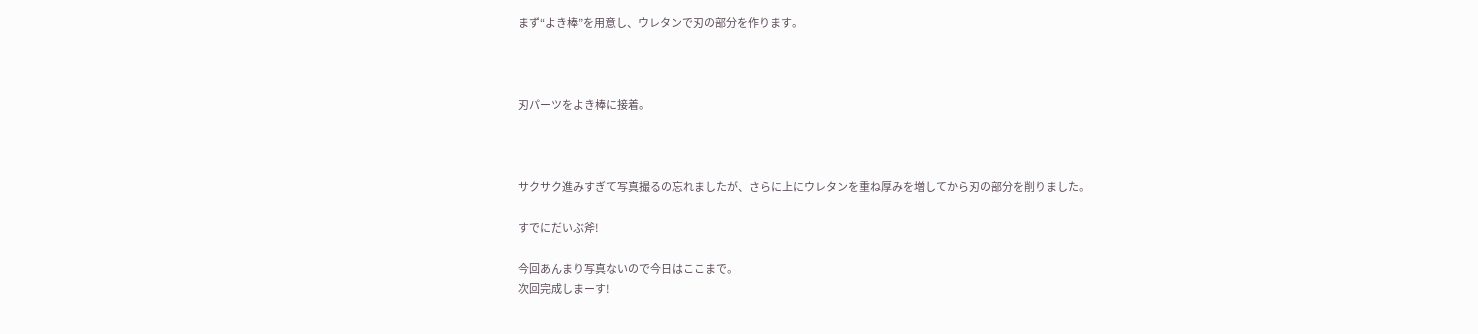まず“よき棒”を用意し、ウレタンで刃の部分を作ります。



刃パーツをよき棒に接着。



サクサク進みすぎて写真撮るの忘れましたが、さらに上にウレタンを重ね厚みを増してから刃の部分を削りました。

すでにだいぶ斧!

今回あんまり写真ないので今日はここまで。
次回完成しまーす!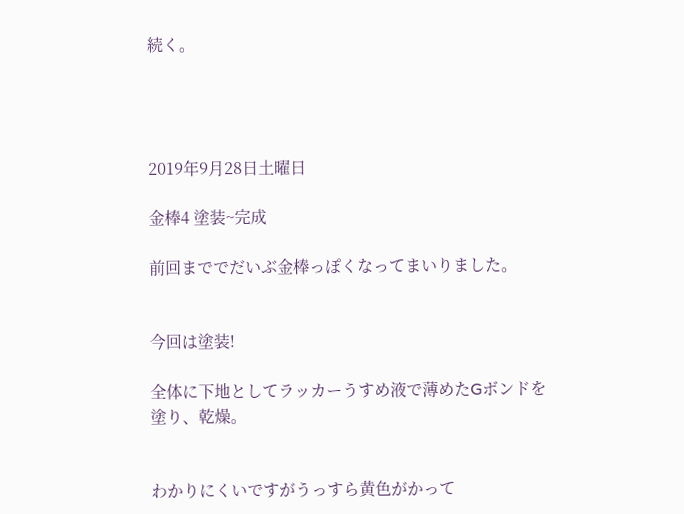続く。




2019年9月28日土曜日

金棒4 塗装~完成

前回まででだいぶ金棒っぽくなってまいりました。


今回は塗装!

全体に下地としてラッカーうすめ液で薄めたGボンドを塗り、乾燥。


わかりにくいですがうっすら黄色がかって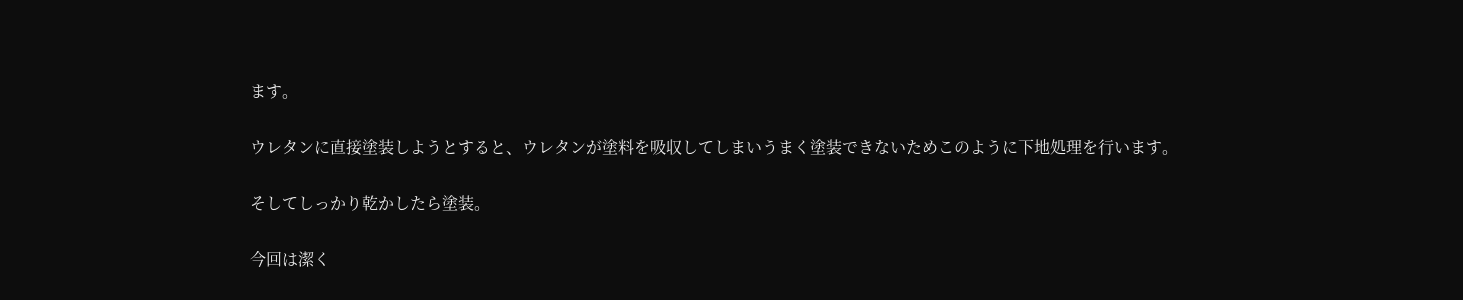ます。

ウレタンに直接塗装しようとすると、ウレタンが塗料を吸収してしまいうまく塗装できないためこのように下地処理を行います。

そしてしっかり乾かしたら塗装。

今回は潔く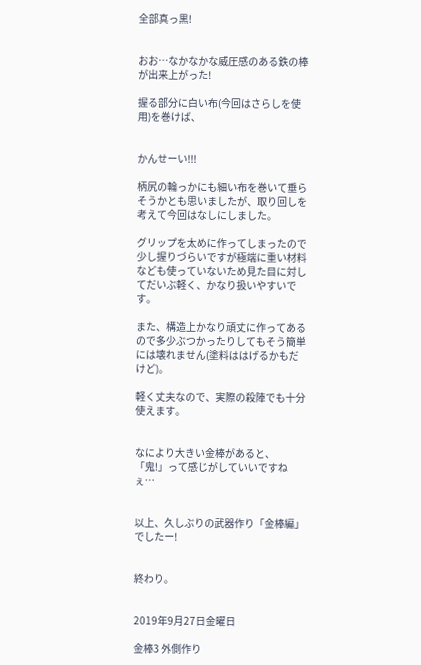全部真っ黒!


おお…なかなかな威圧感のある鉄の棒が出来上がった!

握る部分に白い布(今回はさらしを使用)を巻けば、


かんせーい!!!

柄尻の輪っかにも細い布を巻いて垂らそうかとも思いましたが、取り回しを考えて今回はなしにしました。

グリップを太めに作ってしまったので少し握りづらいですが極端に重い材料なども使っていないため見た目に対してだいぶ軽く、かなり扱いやすいです。

また、構造上かなり頑丈に作ってあるので多少ぶつかったりしてもそう簡単には壊れません(塗料ははげるかもだけど)。

軽く丈夫なので、実際の殺陣でも十分使えます。


なにより大きい金棒があると、「鬼!」って感じがしていいですねぇ…


以上、久しぶりの武器作り「金棒編」でしたー!


終わり。


2019年9月27日金曜日

金棒3 外側作り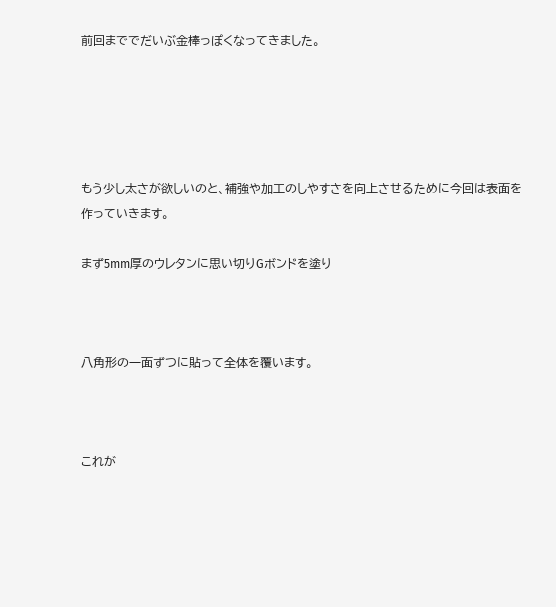前回まででだいぶ金棒っぽくなってきました。





もう少し太さが欲しいのと、補強や加工のしやすさを向上させるために今回は表面を作っていきます。

まず5mm厚のウレタンに思い切りGボンドを塗り



八角形の一面ずつに貼って全体を覆います。



これが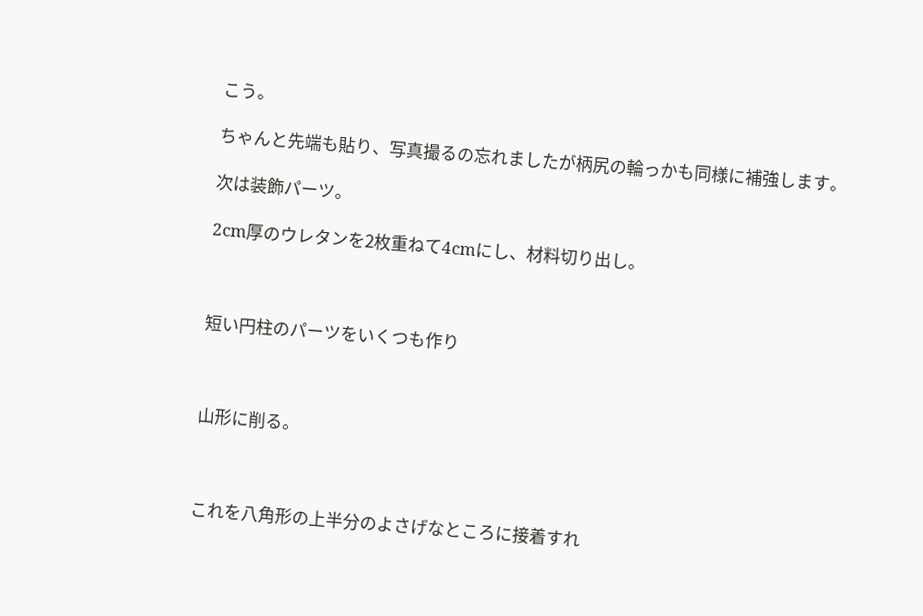こう。

ちゃんと先端も貼り、写真撮るの忘れましたが柄尻の輪っかも同様に補強します。

次は装飾パーツ。

2cm厚のウレタンを2枚重ねて4cmにし、材料切り出し。



短い円柱のパーツをいくつも作り



山形に削る。



これを八角形の上半分のよさげなところに接着すれ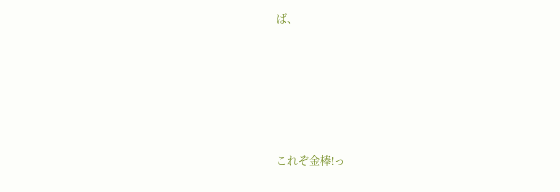ば、





これぞ金棒!っ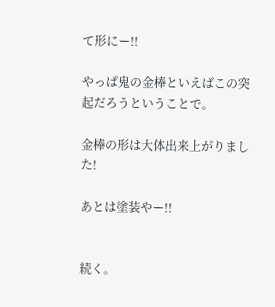て形にー!!

やっぱ鬼の金棒といえばこの突起だろうということで。

金棒の形は大体出来上がりました!

あとは塗装やー!!


続く。